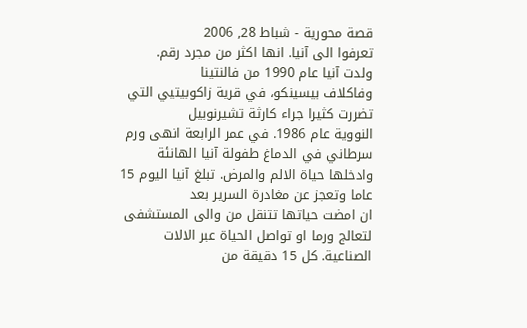قصة محورية - شباط 28, 2006
تعرفوا الى آنيا. انها اكثر من مجرد رقم.
ولدت آنيا عام 1990 من فالنتينا
وفاكلاف بيسينكو، في قرية زاكوبيتيي التي تضررت كثيرا جراء كارثة تشيرنوبيل
النووية عام 1986. في عمر الرابعة انهى ورم سرطاني في الدماغ طفولة آنيا الهانئة
وادخلها حياة الالم والمرض. تبلغ آنيا اليوم 15 عاما وتعجز عن مغادرة السرير بعد
ان امضت حياتها تتنقل من والى المستشفى لتعالج ورما او تواصل الحياة عبر الالات
الصناعية. كل 15 دقيقة من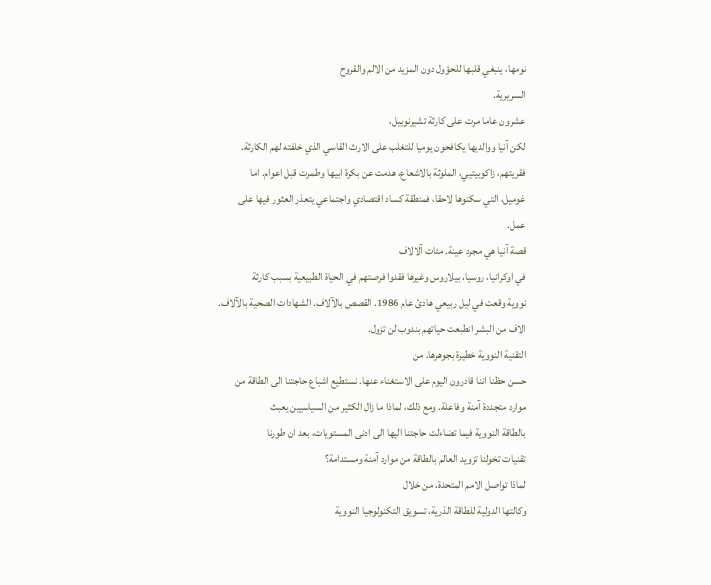نومها، ينبغي قلبها للحؤول دون المزيد من الالم والقروح
السريرية.
عشرون عاما مرت على كارثة تشيرنوبيل،
لكن آنيا ووالديها يكافحون يوميا للتغلب على الارث القاسي الذي خلفته لهم الكارثة.
فقريتهم، زاكوبيتيي، الملوثة بالاشعاع، هدمت عن بكرة ابيها وطمرت قبل اعوام. اما
غوميل، التي سكنوها لاحقا، فمنطقة كساد اقتصادي واجتماعي يتعذر العثور فيها على
عمل.
قصة آنيا هي مجرد عينة. مئات آلالاف
في اوكرانيا، روسيا، بيلاروس وغيرها فقدوا فرصتهم في الحياة الطبيعية بسبب كارثة
نووية وقعت في ليل ربيعي هادئ عام 1986. القصص بالآلاف. الشهادات الصحية بالآلاف.
الاف من البشر انطبعت حياتهم بندوب لن تزول.
التقنية النووية خطيرة بجوهرها. من
حسن حظنا اننا قادرون اليوم على الاستغناء عنها. نستطيع اشباع حاجتنا الى الطاقة من
موارد متجددة آمنة وفاعلة. ومع ذلك، لماذا ما زال الكثير من السياسيين يعبث
بالطاقة النووية فيما تضاءلت حاجتنا اليها الى ادنى المستويات، بعد ان طورنا
تقنيات تخولنا تزويد العالم بالطاقة من موارد آمنة ومستدامة؟
لماذا تواصل الامم المتحدة، من خلال
وكالتها الدولية للطاقة الذرية، تسويق التكنولوجيا النووية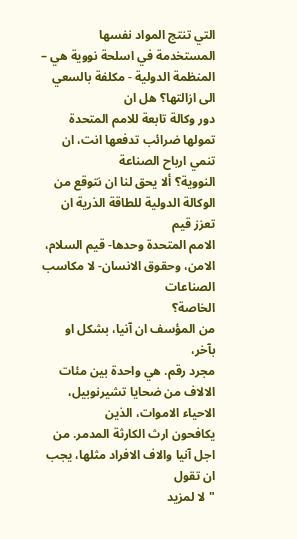التي تنتج المواد نفسها
المستخدمة في اسلحة نووية هي – المنظمة الدولية - مكلفة بالسعي الى ازالتها؟ هل ان
دور وكالة تابعة للامم المتحدة تمولها ضرائب تدفعها انت، ان تنمي ارباح الصناعة
النووية؟ ألا يحق لنا ان نتوقع من الوكالة الدولية للطاقة الذرية ان تعزز قيم
الامم المتحدة وحدها- قيم السلام، الامن، وحقوق الانسان- لا مكاسب الصناعات
الخاصة؟
من المؤسف ان آنيا، بشكل او بآخر،
مجرد رقم. هي واحدة بين مئات الالاف من ضحايا تشيرنوبيل، الاحياء الاموات، الذين
يكافحون ارث الكارثة المدمر. من اجل آنيا والاف الافراد مثلها، يجب ان تقول
"لا لمزيد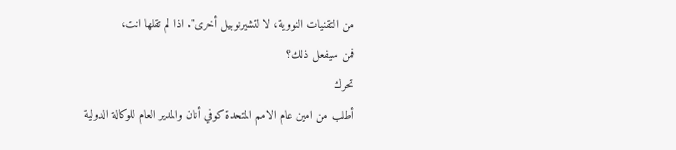من التقنيات النووية، لا لتشيرنوبيل أخرى". اذا لم تقلها انت،
فمن سيفعل ذلك؟
تحرك
أطلب من امين عام الامم المتحدة كوفي أنان والمدير العام للوكالة الدولية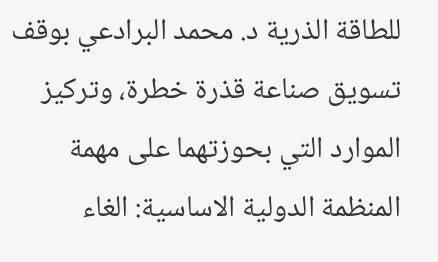للطاقة الذرية د. محمد البرادعي بوقف تسويق صناعة قذرة خطرة، وتركيز الموارد التي بحوزتهما على مهمة المنظمة الدولية الاساسية: الغاء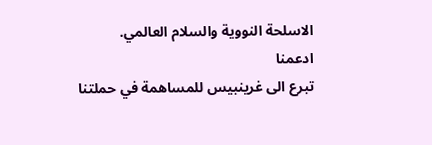الاسلحة النووية والسلام العالمي.
ادعمنا
تبرع الى غرينبيس للمساهمة في حملتنا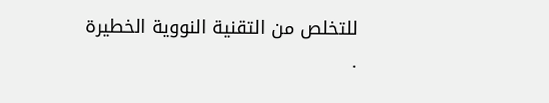للتخلص من التقنية النووية الخطيرة
.